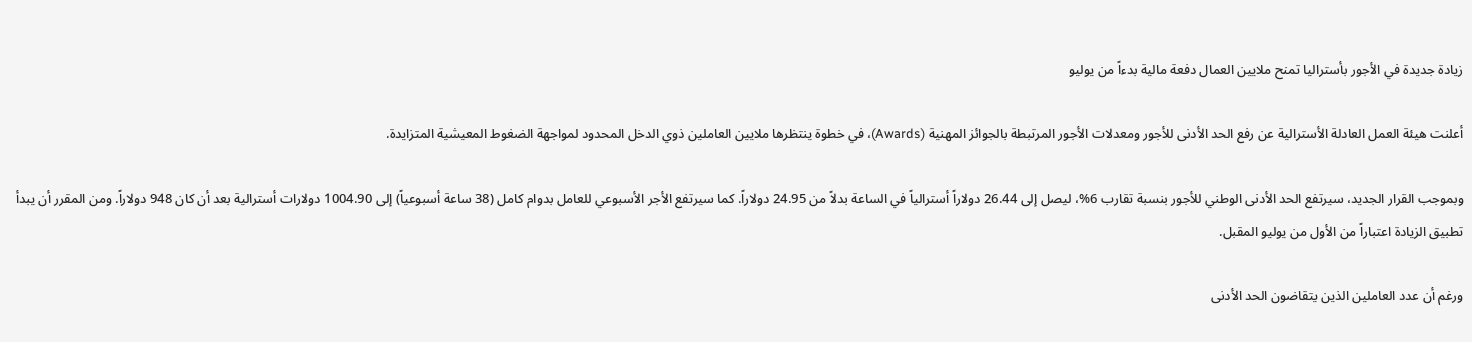زيادة جديدة في الأجور بأستراليا تمنح ملايين العمال دفعة مالية بدءاً من يوليو

أعلنت هيئة العمل العادلة الأسترالية عن رفع الحد الأدنى للأجور ومعدلات الأجور المرتبطة بالجوائز المهنية (Awards)، في خطوة ينتظرها ملايين العاملين ذوي الدخل المحدود لمواجهة الضغوط المعيشية المتزايدة.

وبموجب القرار الجديد، سيرتفع الحد الأدنى الوطني للأجور بنسبة تقارب 6%، ليصل إلى 26.44 دولاراً أسترالياً في الساعة بدلاً من 24.95 دولاراً. كما سيرتفع الأجر الأسبوعي للعامل بدوام كامل (38 ساعة أسبوعياً) إلى 1004.90 دولارات أسترالية بعد أن كان 948 دولاراً. ومن المقرر أن يبدأ تطبيق الزيادة اعتباراً من الأول من يوليو المقبل.

ورغم أن عدد العاملين الذين يتقاضون الحد الأدنى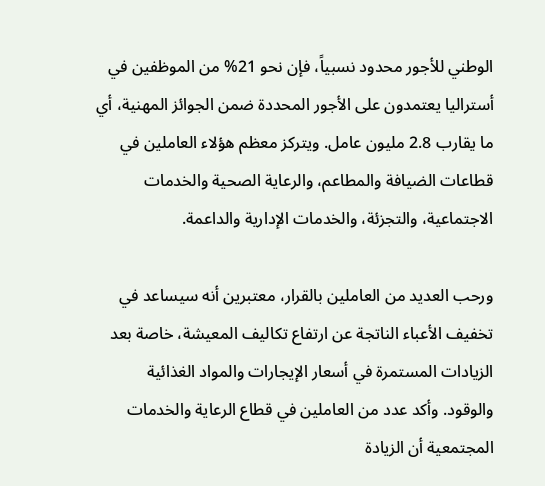الوطني للأجور محدود نسبياً، فإن نحو 21% من الموظفين في أستراليا يعتمدون على الأجور المحددة ضمن الجوائز المهنية، أي ما يقارب 2.8 مليون عامل. ويتركز معظم هؤلاء العاملين في قطاعات الضيافة والمطاعم، والرعاية الصحية والخدمات الاجتماعية، والتجزئة، والخدمات الإدارية والداعمة.

ورحب العديد من العاملين بالقرار، معتبرين أنه سيساعد في تخفيف الأعباء الناتجة عن ارتفاع تكاليف المعيشة، خاصة بعد الزيادات المستمرة في أسعار الإيجارات والمواد الغذائية والوقود. وأكد عدد من العاملين في قطاع الرعاية والخدمات المجتمعية أن الزيادة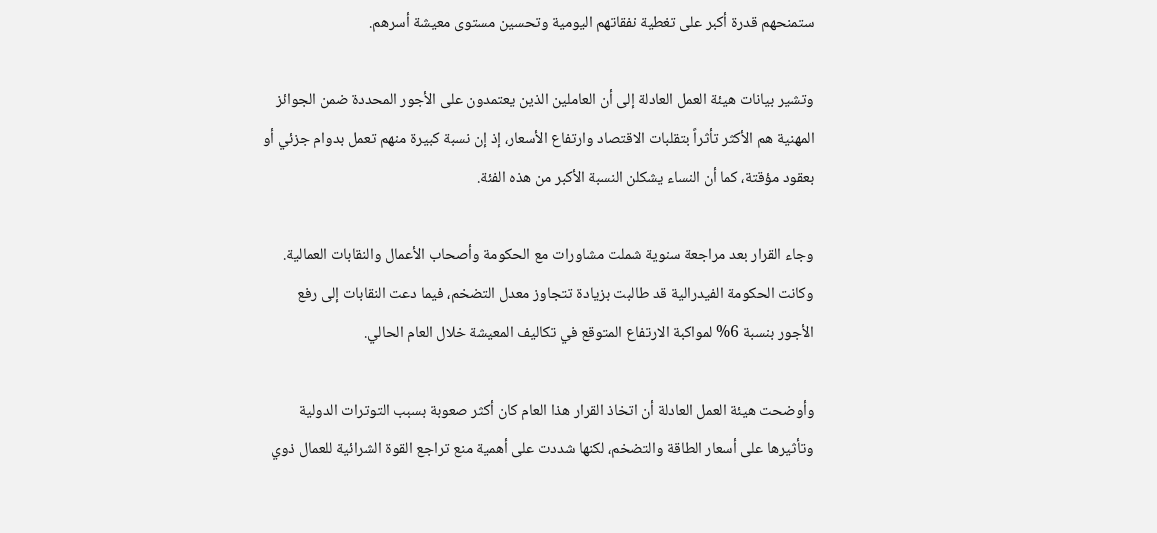ستمنحهم قدرة أكبر على تغطية نفقاتهم اليومية وتحسين مستوى معيشة أسرهم.

وتشير بيانات هيئة العمل العادلة إلى أن العاملين الذين يعتمدون على الأجور المحددة ضمن الجوائز المهنية هم الأكثر تأثراً بتقلبات الاقتصاد وارتفاع الأسعار، إذ إن نسبة كبيرة منهم تعمل بدوام جزئي أو بعقود مؤقتة، كما أن النساء يشكلن النسبة الأكبر من هذه الفئة.

وجاء القرار بعد مراجعة سنوية شملت مشاورات مع الحكومة وأصحاب الأعمال والنقابات العمالية. وكانت الحكومة الفيدرالية قد طالبت بزيادة تتجاوز معدل التضخم، فيما دعت النقابات إلى رفع الأجور بنسبة 6% لمواكبة الارتفاع المتوقع في تكاليف المعيشة خلال العام الحالي.

وأوضحت هيئة العمل العادلة أن اتخاذ القرار هذا العام كان أكثر صعوبة بسبب التوترات الدولية وتأثيرها على أسعار الطاقة والتضخم، لكنها شددت على أهمية منع تراجع القوة الشرائية للعمال ذوي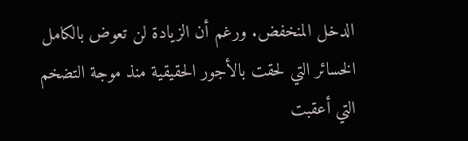الدخل المنخفض. ورغم أن الزيادة لن تعوض بالكامل الخسائر التي لحقت بالأجور الحقيقية منذ موجة التضخم التي أعقبت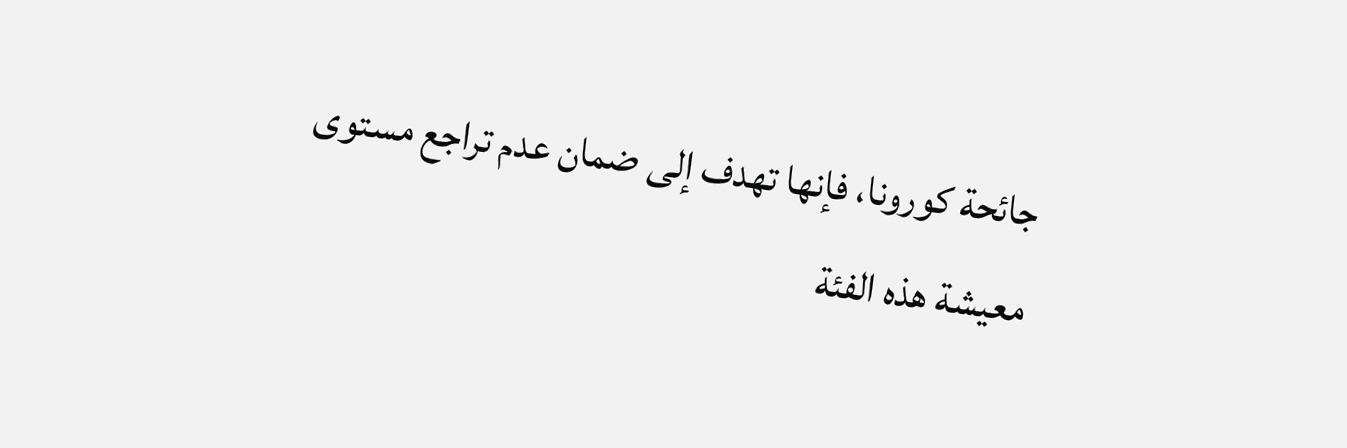جائحة كورونا، فإنها تهدف إلى ضمان عدم تراجع مستوى معيشة هذه الفئة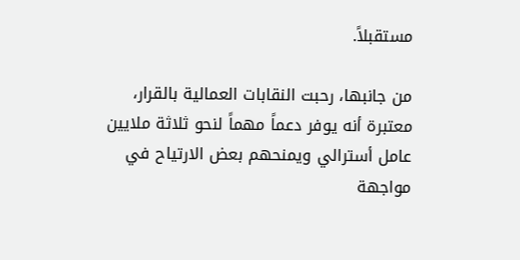مستقبلاً.

من جانبها، رحبت النقابات العمالية بالقرار، معتبرة أنه يوفر دعماً مهماً لنحو ثلاثة ملايين عامل أسترالي ويمنحهم بعض الارتياح في مواجهة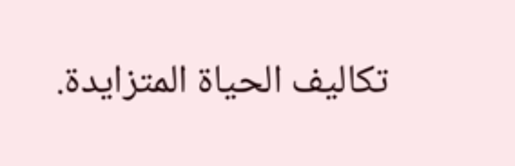تكاليف الحياة المتزايدة.